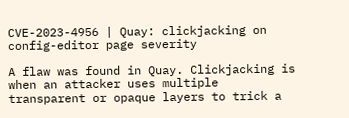CVE-2023-4956 | Quay: clickjacking on config-editor page severity

A flaw was found in Quay. Clickjacking is when an attacker uses multiple transparent or opaque layers to trick a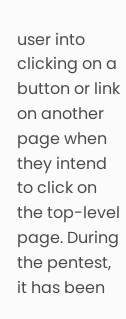user into clicking on a button or link on another page when they intend to click on the top-level page. During the pentest, it has been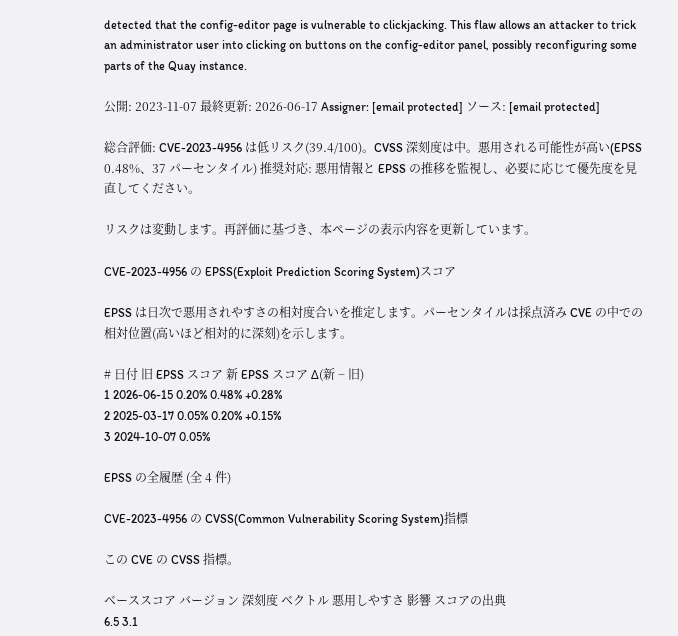detected that the config-editor page is vulnerable to clickjacking. This flaw allows an attacker to trick an administrator user into clicking on buttons on the config-editor panel, possibly reconfiguring some parts of the Quay instance.

公開: 2023-11-07 最終更新: 2026-06-17 Assigner: [email protected] ソース: [email protected]

総合評価: CVE-2023-4956 は低リスク(39.4/100)。CVSS 深刻度は中。悪用される可能性が高い(EPSS 0.48%、37 パーセンタイル) 推奨対応: 悪用情報と EPSS の推移を監視し、必要に応じて優先度を見直してください。

リスクは変動します。再評価に基づき、本ページの表示内容を更新しています。

CVE-2023-4956 の EPSS(Exploit Prediction Scoring System)スコア

EPSS は日次で悪用されやすさの相対度合いを推定します。パーセンタイルは採点済み CVE の中での相対位置(高いほど相対的に深刻)を示します。

# 日付 旧 EPSS スコア 新 EPSS スコア Δ(新 − 旧)
1 2026-06-15 0.20% 0.48% +0.28%
2 2025-03-17 0.05% 0.20% +0.15%
3 2024-10-07 0.05%

EPSS の全履歴 (全 4 件)

CVE-2023-4956 の CVSS(Common Vulnerability Scoring System)指標

この CVE の CVSS 指標。

ベーススコア バージョン 深刻度 ベクトル 悪用しやすさ 影響 スコアの出典
6.5 3.1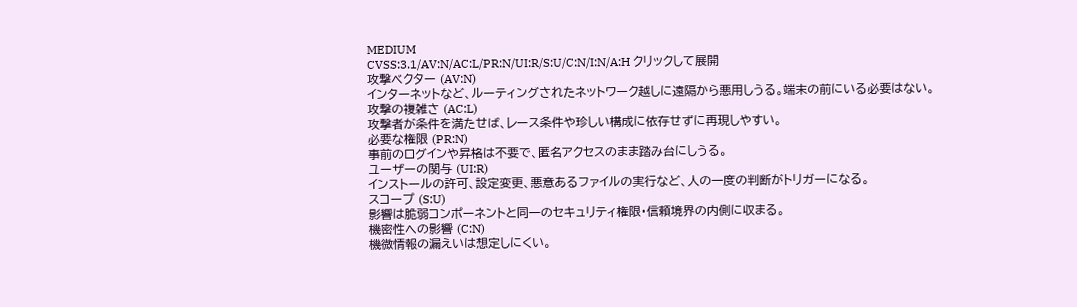MEDIUM
CVSS:3.1/AV:N/AC:L/PR:N/UI:R/S:U/C:N/I:N/A:H クリックして展開
攻撃ベクター (AV:N)
インターネットなど、ルーティングされたネットワーク越しに遠隔から悪用しうる。端末の前にいる必要はない。
攻撃の複雑さ (AC:L)
攻撃者が条件を満たせば、レース条件や珍しい構成に依存せずに再現しやすい。
必要な権限 (PR:N)
事前のログインや昇格は不要で、匿名アクセスのまま踏み台にしうる。
ユーザーの関与 (UI:R)
インストールの許可、設定変更、悪意あるファイルの実行など、人の一度の判断がトリガーになる。
スコープ (S:U)
影響は脆弱コンポーネントと同一のセキュリティ権限・信頼境界の内側に収まる。
機密性への影響 (C:N)
機微情報の漏えいは想定しにくい。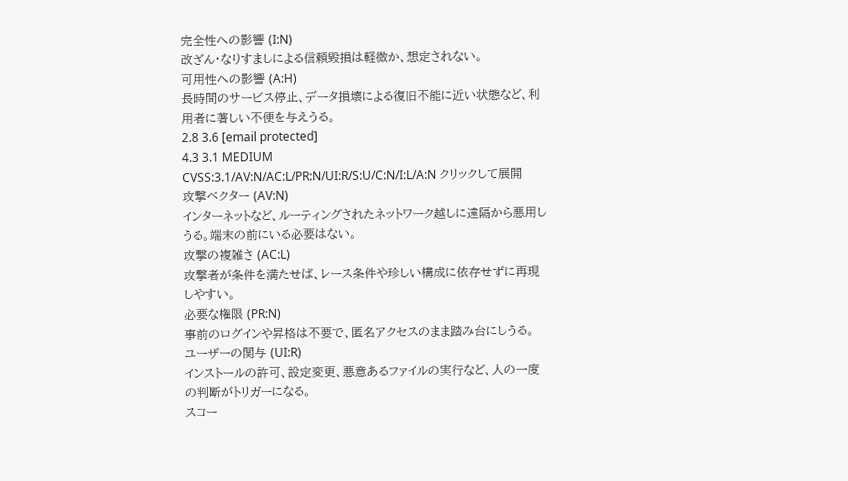完全性への影響 (I:N)
改ざん・なりすましによる信頼毀損は軽微か、想定されない。
可用性への影響 (A:H)
長時間のサービス停止、データ損壊による復旧不能に近い状態など、利用者に著しい不便を与えうる。
2.8 3.6 [email protected]
4.3 3.1 MEDIUM
CVSS:3.1/AV:N/AC:L/PR:N/UI:R/S:U/C:N/I:L/A:N クリックして展開
攻撃ベクター (AV:N)
インターネットなど、ルーティングされたネットワーク越しに遠隔から悪用しうる。端末の前にいる必要はない。
攻撃の複雑さ (AC:L)
攻撃者が条件を満たせば、レース条件や珍しい構成に依存せずに再現しやすい。
必要な権限 (PR:N)
事前のログインや昇格は不要で、匿名アクセスのまま踏み台にしうる。
ユーザーの関与 (UI:R)
インストールの許可、設定変更、悪意あるファイルの実行など、人の一度の判断がトリガーになる。
スコー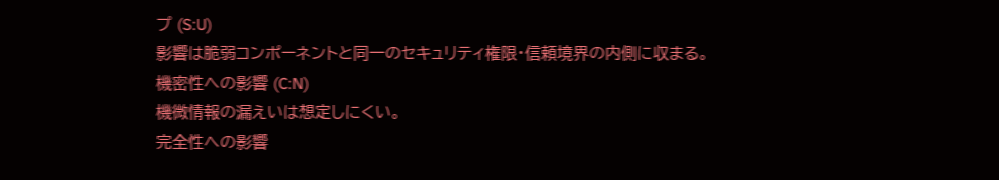プ (S:U)
影響は脆弱コンポーネントと同一のセキュリティ権限・信頼境界の内側に収まる。
機密性への影響 (C:N)
機微情報の漏えいは想定しにくい。
完全性への影響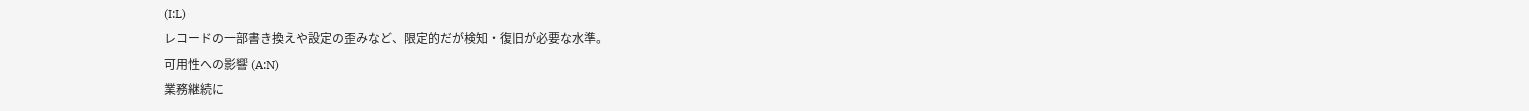(I:L)
レコードの一部書き換えや設定の歪みなど、限定的だが検知・復旧が必要な水準。
可用性への影響 (A:N)
業務継続に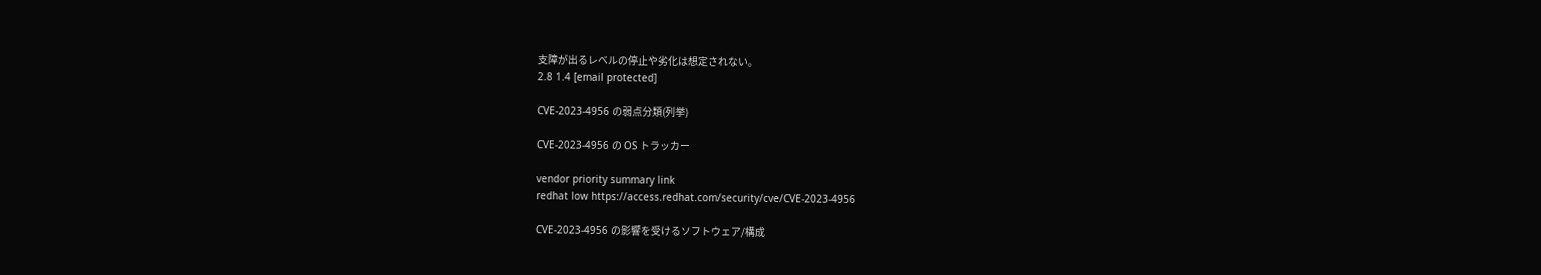支障が出るレベルの停止や劣化は想定されない。
2.8 1.4 [email protected]

CVE-2023-4956 の弱点分類(列挙)

CVE-2023-4956 の OS トラッカー

vendor priority summary link
redhat low https://access.redhat.com/security/cve/CVE-2023-4956

CVE-2023-4956 の影響を受けるソフトウェア/構成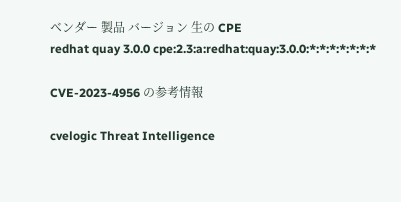ベンダー 製品 バージョン 生の CPE
redhat quay 3.0.0 cpe:2.3:a:redhat:quay:3.0.0:*:*:*:*:*:*:*

CVE-2023-4956 の参考情報

cvelogic Threat Intelligence